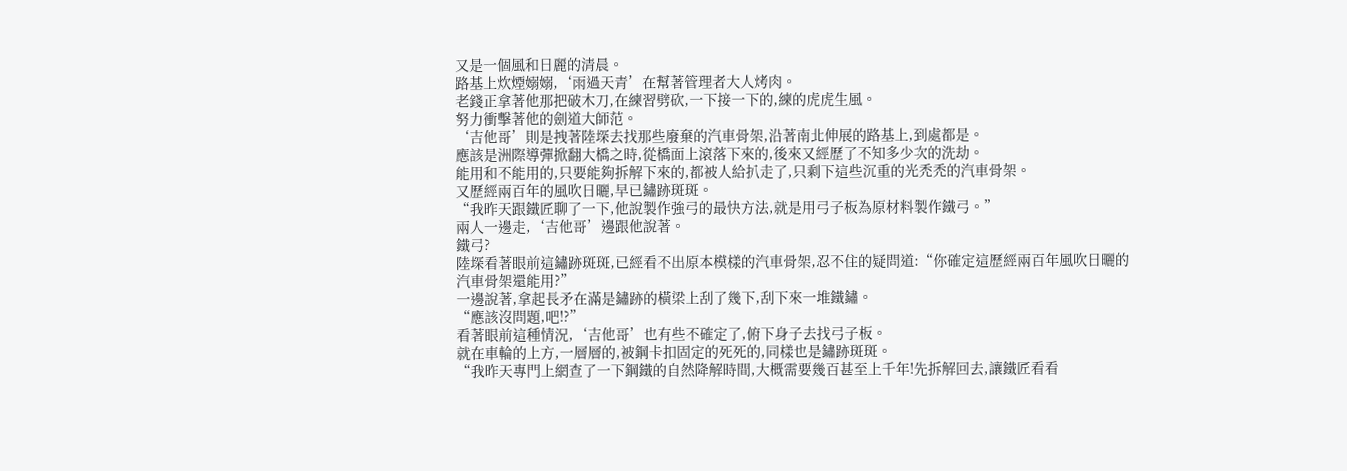又是一個風和日麗的清晨。
路基上炊煙嫋嫋,‘雨過天青’在幫著管理者大人烤肉。
老錢正拿著他那把破木刀,在練習劈砍,一下接一下的,練的虎虎生風。
努力衝擊著他的劍道大師范。
‘吉他哥’則是拽著陸堔去找那些廢棄的汽車骨架,沿著南北伸展的路基上,到處都是。
應該是洲際導彈掀翻大橋之時,從橋面上滾落下來的,後來又經歷了不知多少次的洗劫。
能用和不能用的,只要能夠拆解下來的,都被人給扒走了,只剩下這些沉重的光禿禿的汽車骨架。
又歷經兩百年的風吹日曬,早已鏽跡斑斑。
“我昨天跟鐵匠聊了一下,他說製作強弓的最快方法,就是用弓子板為原材料製作鐵弓。”
兩人一邊走,‘吉他哥’邊跟他說著。
鐵弓?
陸堔看著眼前這鏽跡斑斑,已經看不出原本模樣的汽車骨架,忍不住的疑問道:“你確定這歷經兩百年風吹日曬的汽車骨架還能用?”
一邊說著,拿起長矛在滿是鏽跡的橫梁上刮了幾下,刮下來一堆鐵鏽。
“應該沒問題,吧!?”
看著眼前這種情況,‘吉他哥’也有些不確定了,俯下身子去找弓子板。
就在車輪的上方,一層層的,被鋼卡扣固定的死死的,同樣也是鏽跡斑斑。
“我昨天專門上網查了一下鋼鐵的自然降解時間,大概需要幾百甚至上千年!先拆解回去,讓鐵匠看看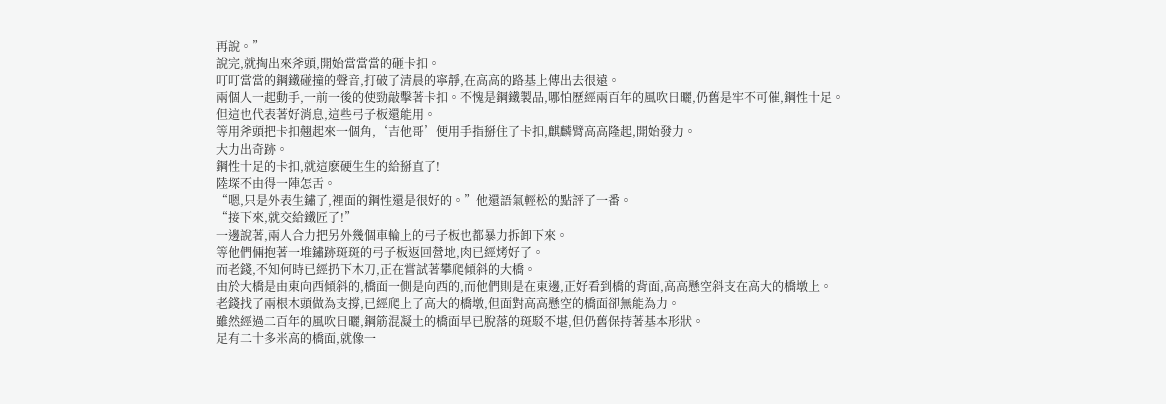再說。”
說完,就掏出來斧頭,開始當當當的砸卡扣。
叮叮當當的鋼鐵碰撞的聲音,打破了清晨的寧靜,在高高的路基上傳出去很遠。
兩個人一起動手,一前一後的使勁敲擊著卡扣。不愧是鋼鐵製品,哪怕歷經兩百年的風吹日曬,仍舊是牢不可催,鋼性十足。
但這也代表著好消息,這些弓子板還能用。
等用斧頭把卡扣翹起來一個角,‘吉他哥’便用手指掰住了卡扣,麒麟臂高高隆起,開始發力。
大力出奇跡。
鋼性十足的卡扣,就這麽硬生生的給掰直了!
陸堔不由得一陣怎舌。
“嗯,只是外表生鏽了,裡面的鋼性還是很好的。”他還語氣輕松的點評了一番。
“接下來,就交給鐵匠了!”
一邊說著,兩人合力把另外幾個車輪上的弓子板也都暴力拆卸下來。
等他們倆抱著一堆鏽跡斑斑的弓子板返回營地,肉已經烤好了。
而老錢,不知何時已經扔下木刀,正在嘗試著攀爬傾斜的大橋。
由於大橋是由東向西傾斜的,橋面一側是向西的,而他們則是在東邊,正好看到橋的背面,高高懸空斜支在高大的橋墩上。
老錢找了兩根木頭做為支撐,已經爬上了高大的橋墩,但面對高高懸空的橋面卻無能為力。
雖然經過二百年的風吹日曬,鋼筋混凝土的橋面早已脫落的斑駁不堪,但仍舊保持著基本形狀。
足有二十多米高的橋面,就像一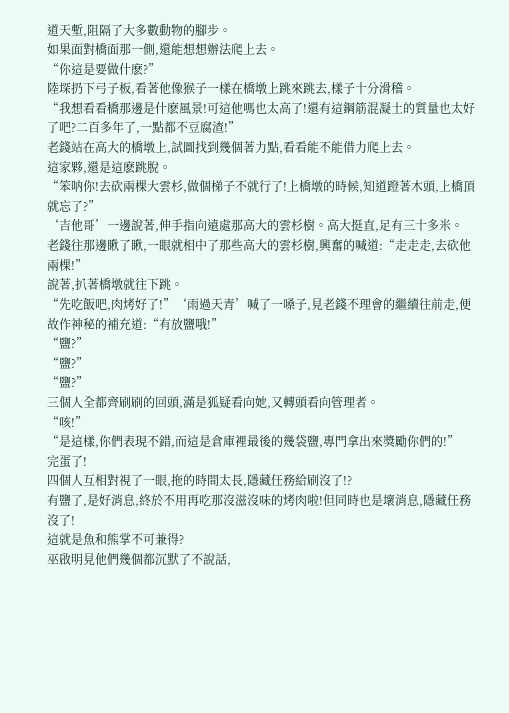道天塹,阻隔了大多數動物的腳步。
如果面對橋面那一側,還能想想辦法爬上去。
“你這是要做什麽?”
陸堔扔下弓子板,看著他像猴子一樣在橋墩上跳來跳去,樣子十分滑稽。
“我想看看橋那邊是什麽風景!可這他嗎也太高了!還有這鋼筋混凝土的質量也太好了吧?二百多年了,一點都不豆腐渣!”
老錢站在高大的橋墩上,試圖找到幾個著力點,看看能不能借力爬上去。
這家夥,還是這麽跳脫。
“笨呐你!去砍兩棵大雲杉,做個梯子不就行了!上橋墩的時候,知道蹬著木頭,上橋頂就忘了?”
‘吉他哥’一邊說著,伸手指向遠處那高大的雲杉樹。高大挺直,足有三十多米。
老錢往那邊瞅了瞅,一眼就相中了那些高大的雲杉樹,興奮的喊道:“走走走,去砍他兩棵!”
說著,扒著橋墩就往下跳。
“先吃飯吧,肉烤好了!”‘雨過天青’喊了一嗓子,見老錢不理會的繼續往前走,便故作神秘的補充道:“有放鹽哦!”
“鹽?”
“鹽?”
“鹽?”
三個人全都齊刷刷的回頭,滿是狐疑看向她,又轉頭看向管理者。
“咳!”
“是這樣,你們表現不錯,而這是倉庫裡最後的幾袋鹽,專門拿出來獎勵你們的!”
完蛋了!
四個人互相對視了一眼,拖的時間太長,隱藏任務給刷沒了!?
有鹽了,是好消息,終於不用再吃那沒滋沒味的烤肉啦!但同時也是壞消息,隱藏任務沒了!
這就是魚和熊掌不可兼得?
巫啟明見他們幾個都沉默了不說話,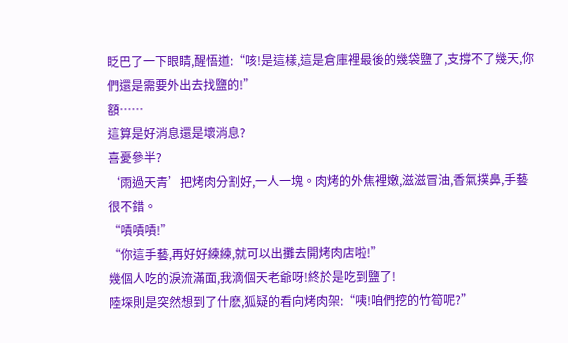眨巴了一下眼睛,醒悟道:“咳!是這樣,這是倉庫裡最後的幾袋鹽了,支撐不了幾天,你們還是需要外出去找鹽的!”
額……
這算是好消息還是壞消息?
喜憂參半?
‘雨過天青’把烤肉分割好,一人一塊。肉烤的外焦裡嫩,滋滋冒油,香氣撲鼻,手藝很不錯。
“嘖嘖嘖!”
“你這手藝,再好好練練,就可以出攤去開烤肉店啦!”
幾個人吃的淚流滿面,我滴個天老爺呀!終於是吃到鹽了!
陸堔則是突然想到了什麽,狐疑的看向烤肉架:“咦!咱們挖的竹筍呢?”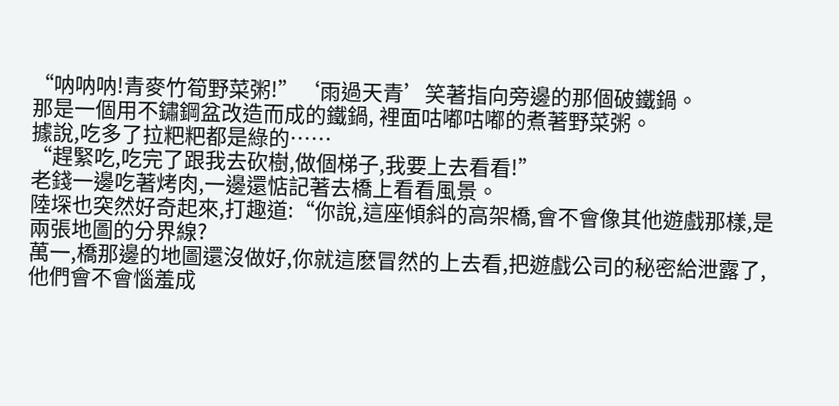“呐呐呐!青麥竹筍野菜粥!”‘雨過天青’笑著指向旁邊的那個破鐵鍋。
那是一個用不鏽鋼盆改造而成的鐵鍋, 裡面咕嘟咕嘟的煮著野菜粥。
據說,吃多了拉粑粑都是綠的……
“趕緊吃,吃完了跟我去砍樹,做個梯子,我要上去看看!”
老錢一邊吃著烤肉,一邊還惦記著去橋上看看風景。
陸堔也突然好奇起來,打趣道:“你說,這座傾斜的高架橋,會不會像其他遊戲那樣,是兩張地圖的分界線?
萬一,橋那邊的地圖還沒做好,你就這麽冒然的上去看,把遊戲公司的秘密給泄露了,他們會不會惱羞成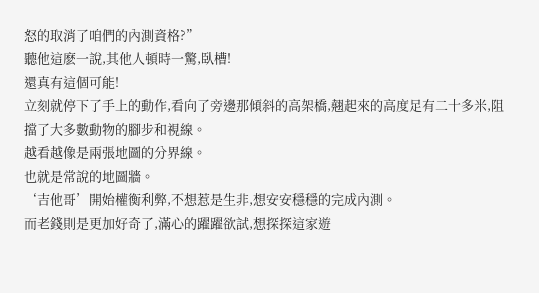怒的取消了咱們的內測資格?”
聽他這麽一說,其他人頓時一驚,臥槽!
還真有這個可能!
立刻就停下了手上的動作,看向了旁邊那傾斜的高架橋,翹起來的高度足有二十多米,阻擋了大多數動物的腳步和視線。
越看越像是兩張地圖的分界線。
也就是常說的地圖牆。
‘吉他哥’開始權衡利弊,不想惹是生非,想安安穩穩的完成內測。
而老錢則是更加好奇了,滿心的躍躍欲試,想探探這家遊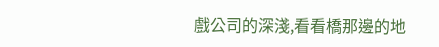戲公司的深淺,看看橋那邊的地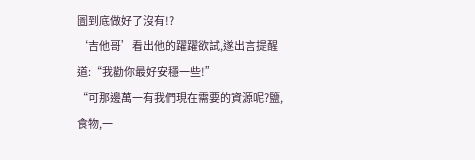圖到底做好了沒有!?
‘吉他哥’看出他的躍躍欲試,遂出言提醒道:“我勸你最好安穩一些!”
“可那邊萬一有我們現在需要的資源呢?鹽,食物,一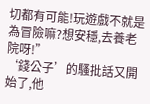切都有可能!玩遊戲不就是為冒險嘛?想安穩,去養老院呀!”
‘錢公子’的騷批話又開始了,他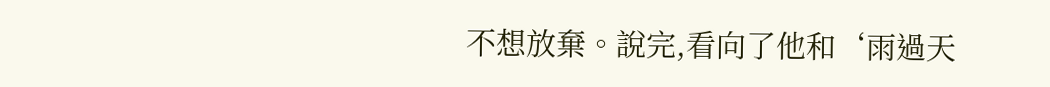不想放棄。說完,看向了他和‘雨過天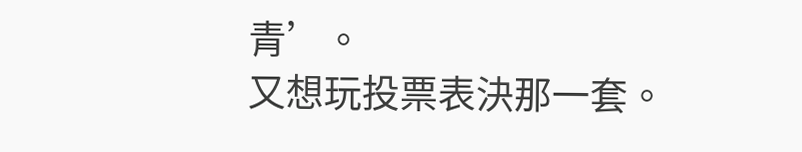青’。
又想玩投票表決那一套。